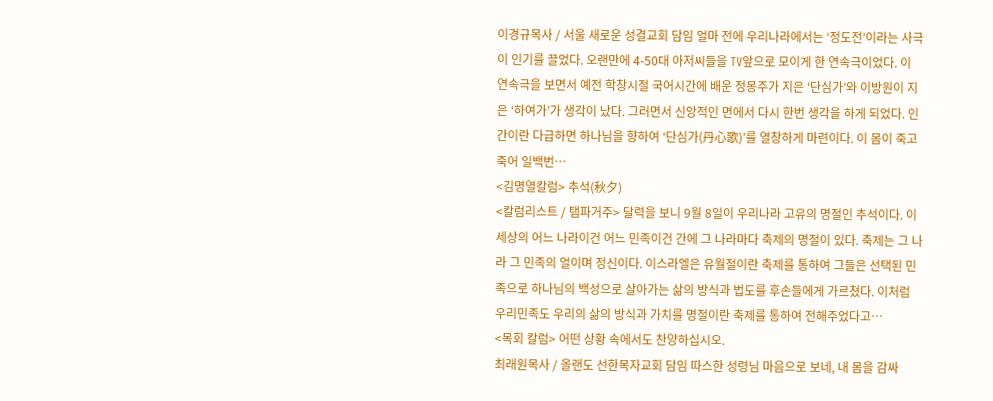이경규목사 / 서울 새로운 성결교회 담임 얼마 전에 우리나라에서는 ‘정도전’이라는 사극이 인기를 끌었다. 오랜만에 4-50대 아저씨들을 TV앞으로 모이게 한 연속극이었다. 이 연속극을 보면서 예전 학창시절 국어시간에 배운 정몽주가 지은 ‘단심가’와 이방원이 지은 ‘하여가’가 생각이 났다. 그러면서 신앙적인 면에서 다시 한번 생각을 하게 되었다. 인간이란 다급하면 하나님을 향하여 ‘단심가(丹心歌)’를 열창하게 마련이다. 이 몸이 죽고 죽어 일백번…
<김명열칼럼> 추석(秋夕)
<칼럼리스트 / 탬파거주> 달력을 보니 9월 8일이 우리나라 고유의 명절인 추석이다. 이 세상의 어느 나라이건 어느 민족이건 간에 그 나라마다 축제의 명절이 있다. 축제는 그 나라 그 민족의 얼이며 정신이다. 이스라엘은 유월절이란 축제를 통하여 그들은 선택된 민족으로 하나님의 백성으로 살아가는 삶의 방식과 법도를 후손들에게 가르쳤다. 이처럼 우리민족도 우리의 삶의 방식과 가치를 명절이란 축제를 통하여 전해주었다고…
<목회 칼럼> 어떤 상황 속에서도 찬양하십시오.
최래원목사 / 올랜도 선한목자교회 담임 따스한 성령님 마음으로 보네, 내 몸을 감싸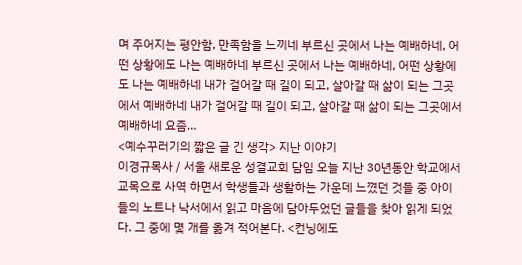며 주어지는 평안함, 만족함을 느끼네 부르신 곳에서 나는 예배하네, 어떤 상황에도 나는 예배하네 부르신 곳에서 나는 예배하네, 어떤 상황에도 나는 예배하네 내가 걸어갈 때 길이 되고, 살아갈 때 삶이 되는 그곳에서 예배하네 내가 걸어갈 때 길이 되고, 살아갈 때 삶이 되는 그곳에서 예배하네 요즘…
<예수꾸러기의 짧은 글 긴 생각> 지난 이야기
이경규목사 / 서울 새로운 성결교회 담임 오늘 지난 30년동안 학교에서 교목으로 사역 하면서 학생들과 생활하는 가운데 느꼈던 것들 중 아이들의 노트나 낙서에서 읽고 마음에 담아두었던 글들을 찾아 읽게 되었다. 그 중에 몇 개를 옮겨 적어본다. <컨닝에도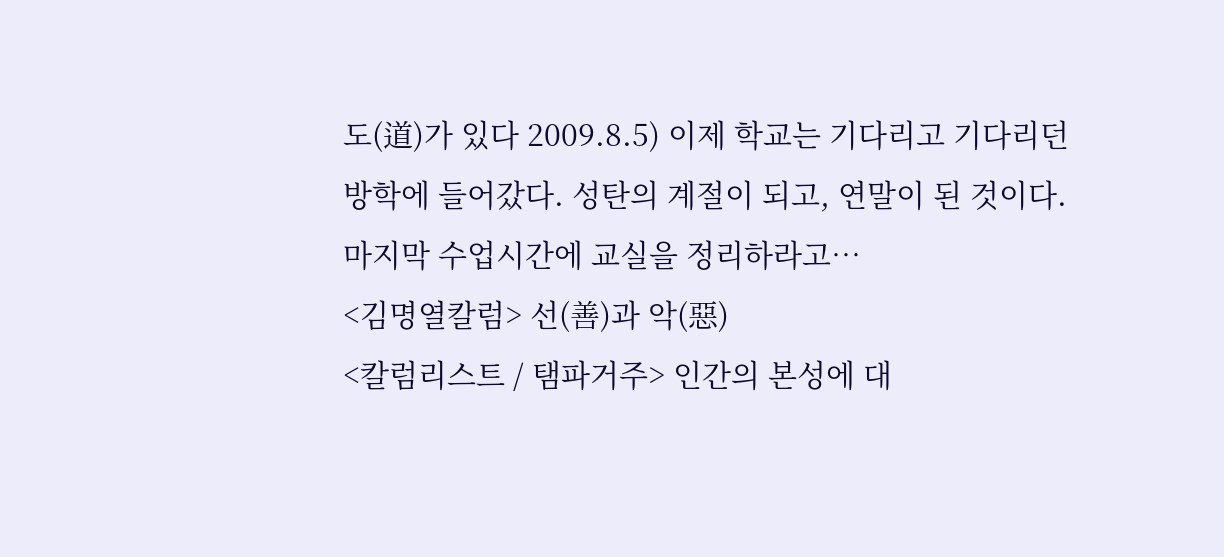도(道)가 있다 2009.8.5) 이제 학교는 기다리고 기다리던 방학에 들어갔다. 성탄의 계절이 되고, 연말이 된 것이다. 마지막 수업시간에 교실을 정리하라고…
<김명열칼럼> 선(善)과 악(惡)
<칼럼리스트 / 탬파거주> 인간의 본성에 대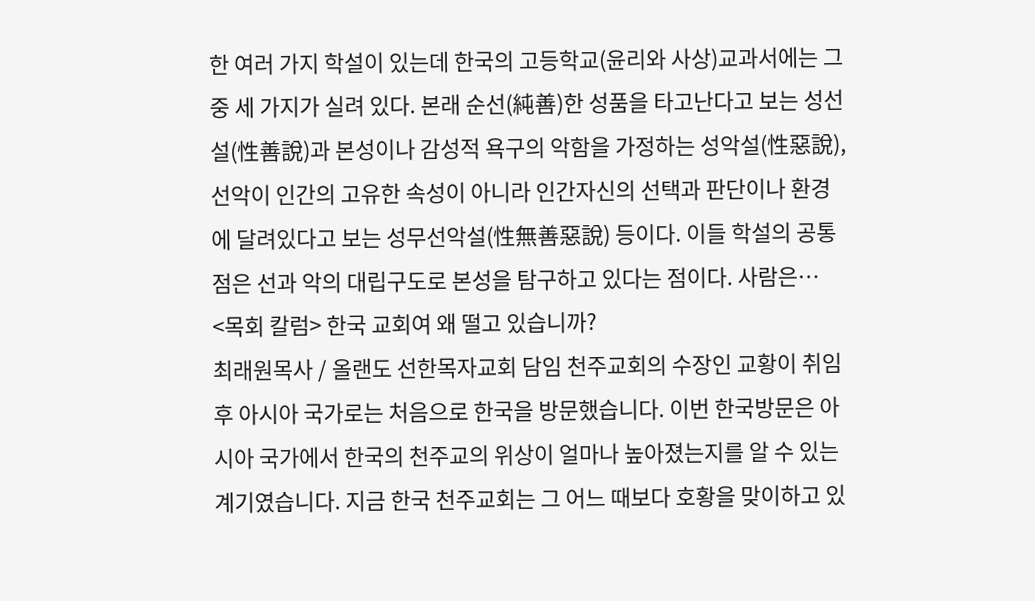한 여러 가지 학설이 있는데 한국의 고등학교(윤리와 사상)교과서에는 그 중 세 가지가 실려 있다. 본래 순선(純善)한 성품을 타고난다고 보는 성선설(性善說)과 본성이나 감성적 욕구의 악함을 가정하는 성악설(性惡說), 선악이 인간의 고유한 속성이 아니라 인간자신의 선택과 판단이나 환경에 달려있다고 보는 성무선악설(性無善惡說) 등이다. 이들 학설의 공통점은 선과 악의 대립구도로 본성을 탐구하고 있다는 점이다. 사람은…
<목회 칼럼> 한국 교회여 왜 떨고 있습니까?
최래원목사 / 올랜도 선한목자교회 담임 천주교회의 수장인 교황이 취임 후 아시아 국가로는 처음으로 한국을 방문했습니다. 이번 한국방문은 아시아 국가에서 한국의 천주교의 위상이 얼마나 높아졌는지를 알 수 있는 계기였습니다. 지금 한국 천주교회는 그 어느 때보다 호황을 맞이하고 있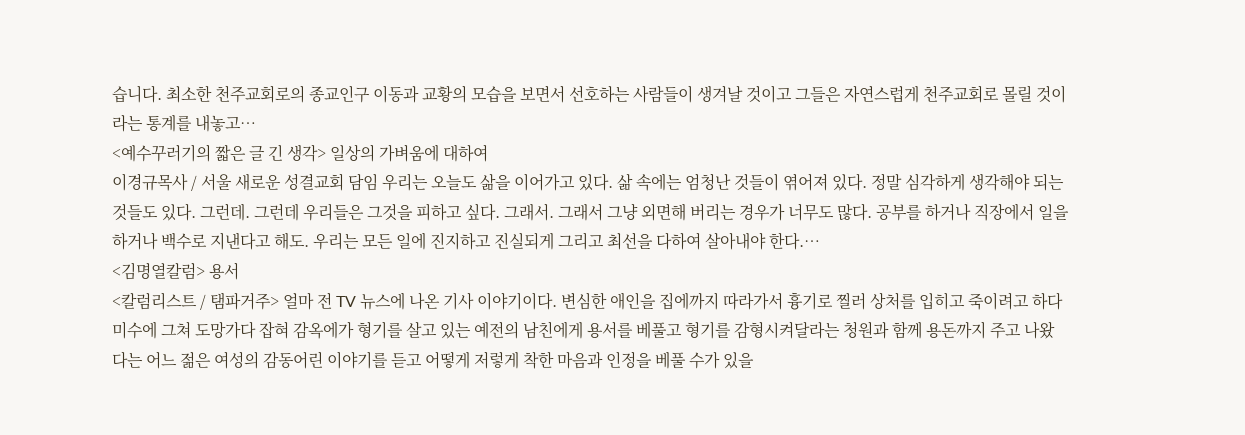습니다. 최소한 천주교회로의 종교인구 이동과 교황의 모습을 보면서 선호하는 사람들이 생겨날 것이고 그들은 자연스럽게 천주교회로 몰릴 것이라는 통계를 내놓고…
<예수꾸러기의 짧은 글 긴 생각> 일상의 가벼움에 대하여
이경규목사 / 서울 새로운 성결교회 담임 우리는 오늘도 삶을 이어가고 있다. 삶 속에는 엄청난 것들이 엮어져 있다. 정말 심각하게 생각해야 되는 것들도 있다. 그런데. 그런데 우리들은 그것을 피하고 싶다. 그래서. 그래서 그냥 외면해 버리는 경우가 너무도 많다. 공부를 하거나 직장에서 일을 하거나 백수로 지낸다고 해도. 우리는 모든 일에 진지하고 진실되게 그리고 최선을 다하여 살아내야 한다.…
<김명열칼럼> 용서
<칼럼리스트 / 탬파거주> 얼마 전 TV 뉴스에 나온 기사 이야기이다. 변심한 애인을 집에까지 따라가서 흉기로 찔러 상처를 입히고 죽이려고 하다 미수에 그쳐 도망가다 잡혀 감옥에가 형기를 살고 있는 예전의 남친에게 용서를 베풀고 형기를 감형시켜달라는 청원과 함께 용돈까지 주고 나왔다는 어느 젊은 여성의 감동어린 이야기를 듣고 어떻게 저렇게 착한 마음과 인정을 베풀 수가 있을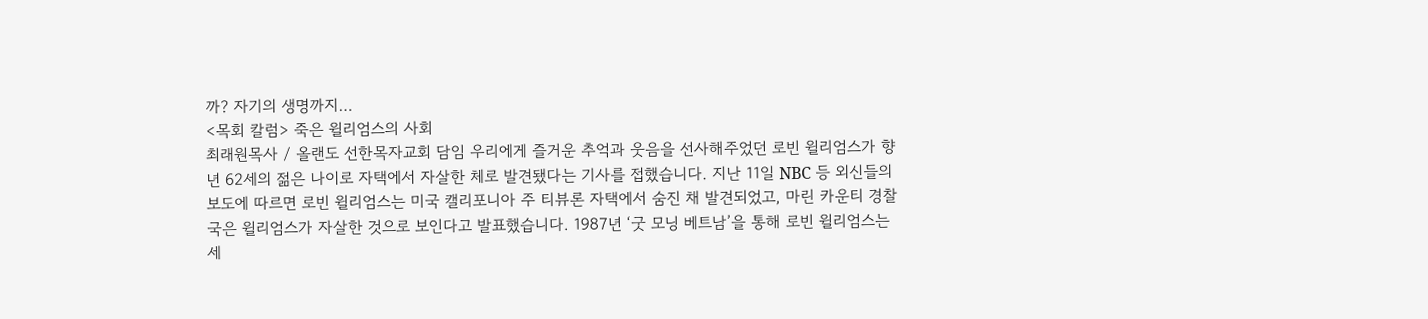까? 자기의 생명까지…
<목회 칼럼> 죽은 윌리엄스의 사회
최래원목사 / 올랜도 선한목자교회 담임 우리에게 즐거운 추억과 웃음을 선사해주었던 로빈 윌리엄스가 향년 62세의 젊은 나이로 자택에서 자살한 체로 발견됐다는 기사를 접했습니다. 지난 11일 NBC 등 외신들의 보도에 따르면 로빈 윌리엄스는 미국 캘리포니아 주 티뷰론 자택에서 숨진 채 발견되었고, 마린 카운티 경찰국은 윌리엄스가 자살한 것으로 보인다고 발표했습니다. 1987년 ‘굿 모닝 베트남’을 통해 로빈 윌리엄스는 세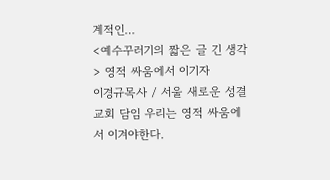계적인…
<예수꾸러기의 짧은 글 긴 생각> 영적 싸움에서 이기자
이경규목사 / 서울 새로운 성결교회 담임 우리는 영적 싸움에서 이겨야한다.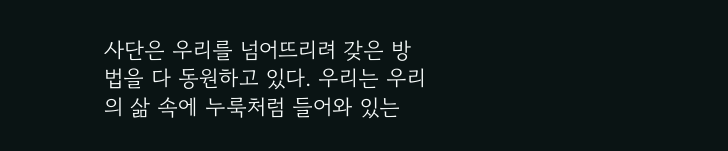사단은 우리를 넘어뜨리려 갖은 방법을 다 동원하고 있다. 우리는 우리의 삶 속에 누룩처럼 들어와 있는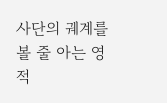사단의 궤계를 볼 줄 아는 영적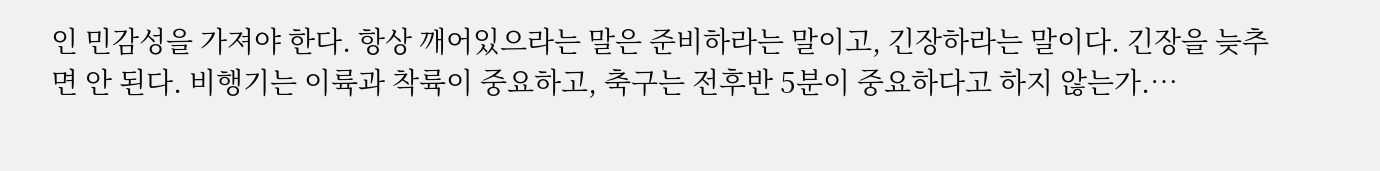인 민감성을 가져야 한다. 항상 깨어있으라는 말은 준비하라는 말이고, 긴장하라는 말이다. 긴장을 늦추면 안 된다. 비행기는 이륙과 착륙이 중요하고, 축구는 전후반 5분이 중요하다고 하지 않는가.…